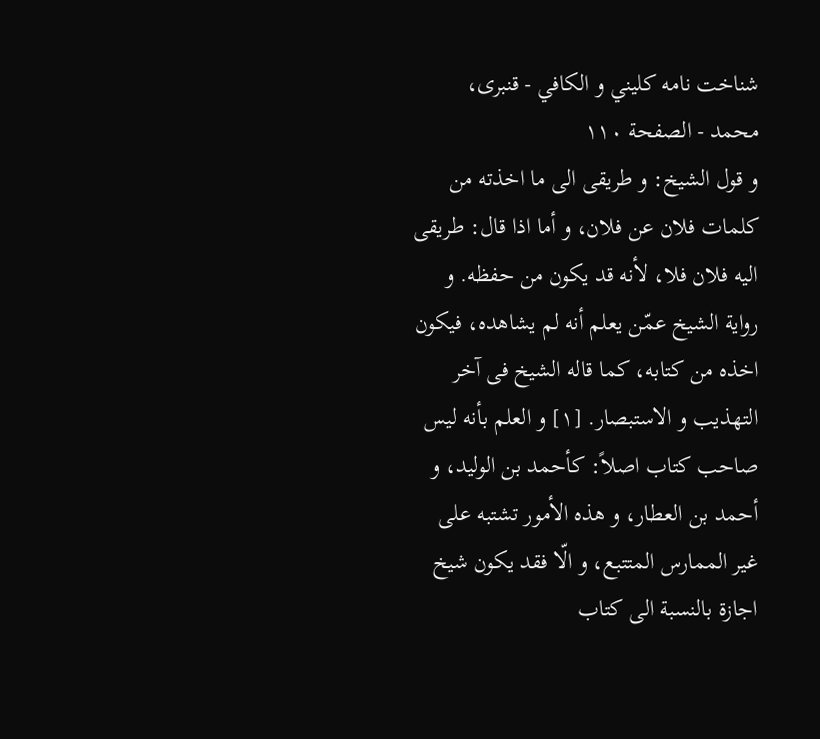شناخت نامه کليني و الکافي - قنبری، محمد - الصفحة ١١٠
و قول الشيخ: و طريقى الى ما اخذته من كلمات فلان عن فلان، و أما اذا قال: طريقى اليه فلان فلا، لأنه قد يكون من حفظه. و رواية الشيخ عمّن يعلم أنه لم يشاهده، فيكون اخذه من كتابه، كما قاله الشيخ فى آخر التهذيب و الاستبصار. [١] و العلم بأنه ليس صاحب كتاب اصلاً: كأحمد بن الوليد، و أحمد بن العطار، و هذه الأمور تشتبه على غير الممارس المتتبع، و الّا فقد يكون شيخ اجازة بالنسبة الى كتاب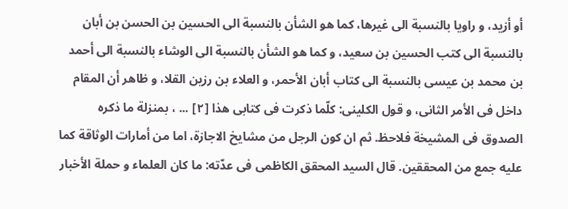أو أزيد، و راويا بالنسبة الى غيرها، كما هو الشأن بالنسبة الى الحسين بن الحسن بن أبان بالنسبة الى كتب الحسين بن سعيد، و كما هو الشأن بالنسبة الى الوشاء بالنسبة الى أحمد بن محمد بن عيسى بالنسبة الى كتاب أبان الأحمر، و العلاء بن رزين القلا، و ظاهر أن المقام داخل فى الأمر الثانى، و قول الكلينى: كلّما ذكرت فى كتابى هذا [٢] ... ، بمنزلة ما ذكره الصدوق فى المشيخة فلاحظ. ثم ان كون الرجل من مشايخ الاجازة، اما من أمارات الوثاقة كما عليه جمع من المحققين. قال السيد المحقق الكاظمى فى عدّته: ما كان العلماء و حملة الأخبار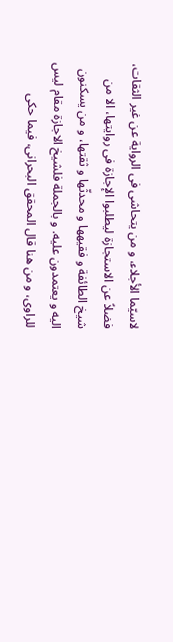لاسيّما الأجلاء، و من يتحاشى فى الرواية عن غير الثقات، فضلاً عن الاستجازة ليطلبوا الإجازة فى روايتها، الا من شيخ الطائفة و فقيهها و محدثّها و ثقتها، و من يسكنون اليه و يعتمدون عليه. و بالجملة فلشيخ الاجازة مقام ليس للراوى، و من هنا قال المحقق البحرانى، فيما حكى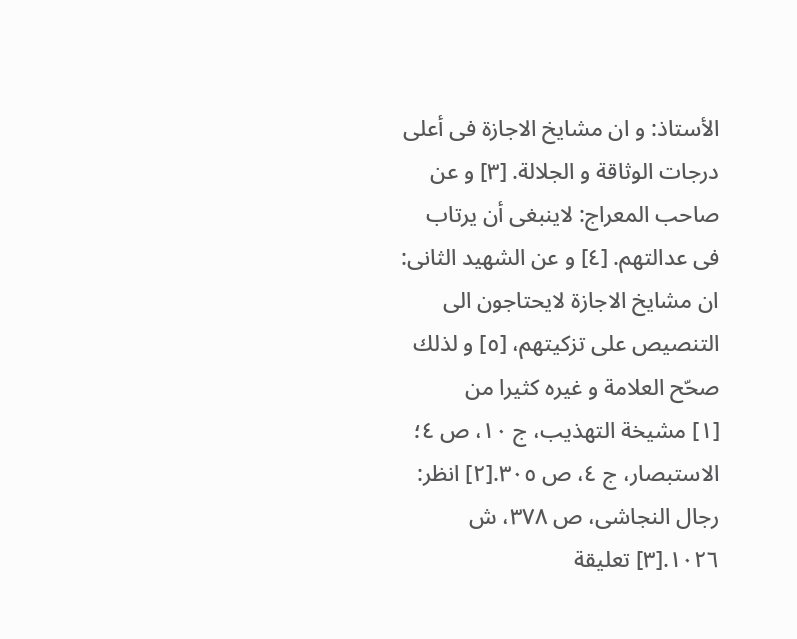الأستاذ: و ان مشايخ الاجازة فى أعلى درجات الوثاقة و الجلالة. [٣] و عن صاحب المعراج: لاينبغى أن يرتاب فى عدالتهم. [٤] و عن الشهيد الثانى: ان مشايخ الاجازة لايحتاجون الى التنصيص على تزكيتهم، [٥] و لذلك صحّح العلامة و غيره كثيرا من
[١] مشيخة التهذيب، ج ١٠، ص ٤؛ الاستبصار، ج ٤، ص ٣٠٥.[٢] انظر: رجال النجاشى، ص ٣٧٨، ش ١٠٢٦.[٣] تعليقة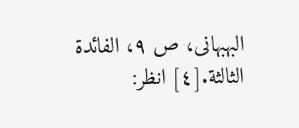البهبهانى، ص ٩، الفائدة الثالثة.[٤] انظر: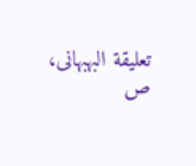تعليقة البهبهانى، ص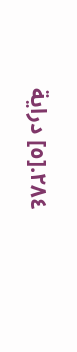٢٨٤.[٥] دراية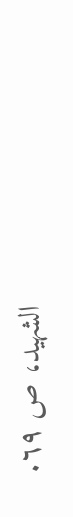الشهيد، ص ٦٩.